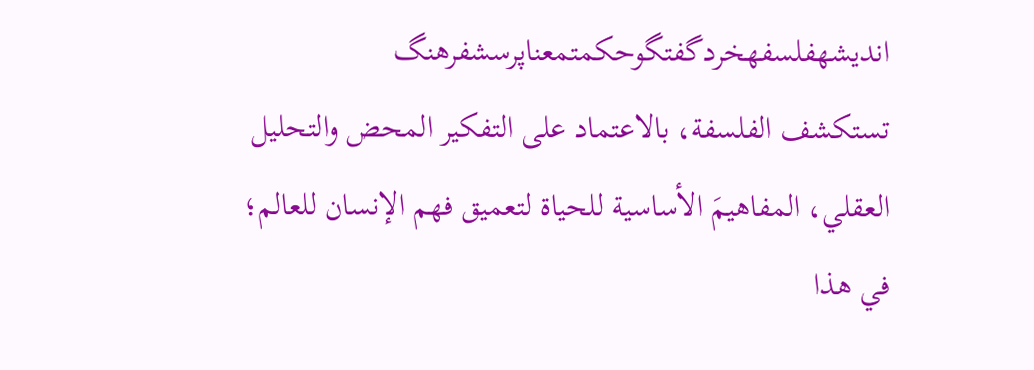اندیشهفلسفهخردگفتگوحکمتمعناپرسشفرهنگ
تستكشف الفلسفة، بالاعتماد على التفكير المحض والتحليل العقلي، المفاهيمَ الأساسية للحياة لتعميق فهم الإنسان للعالم؛ في هذا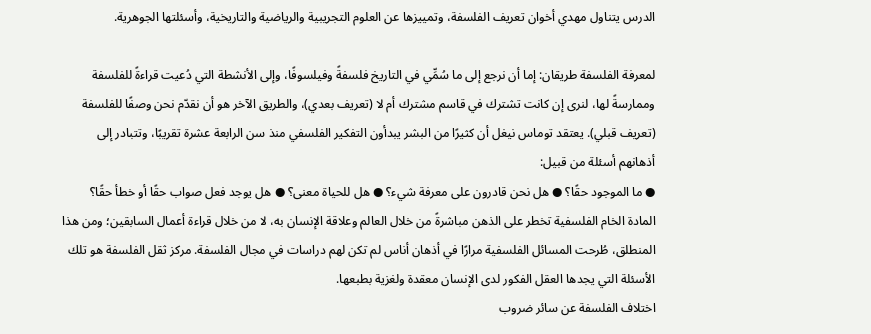الدرس يتناول مهدي أخوان تعريف الفلسفة، وتمييزها عن العلوم التجريبية والرياضية والتاريخية، وأسئلتها الجوهرية.

لمعرفة الفلسفة طريقان: إما أن نرجع إلى ما سُمِّي في التاريخ فلسفةً وفيلسوفًا، وإلى الأنشطة التي دُعيت قراءةً للفلسفة وممارسةً لها، لنرى إن كانت تشترك في قاسم مشترك أم لا (تعريف بعدي)، والطريق الآخر هو أن نقدّم نحن وصفًا للفلسفة (تعريف قبلي). يعتقد توماس نيغل أن كثيرًا من البشر يبدأون التفكير الفلسفي منذ سن الرابعة عشرة تقريبًا، وتتبادر إلى أذهانهم أسئلة من قبيل:
● ما الموجود حقًا؟ ● هل نحن قادرون على معرفة شيء؟ ● هل للحياة معنى؟ ● هل يوجد فعل صواب حقًا أو خطأ حقًا؟
المادة الخام الفلسفية تخطر على الذهن مباشرةً من خلال العالم وعلاقة الإنسان به، لا من خلال قراءة أعمال السابقين؛ ومن هذا المنطلق، طُرحت المسائل الفلسفية مرارًا في أذهان أناس لم تكن لهم دراسات في مجال الفلسفة. مركز ثقل الفلسفة هو تلك الأسئلة التي يجدها العقل الفكور لدى الإنسان معقدة ولغزية بطبعها.
اختلاف الفلسفة عن سائر ضروب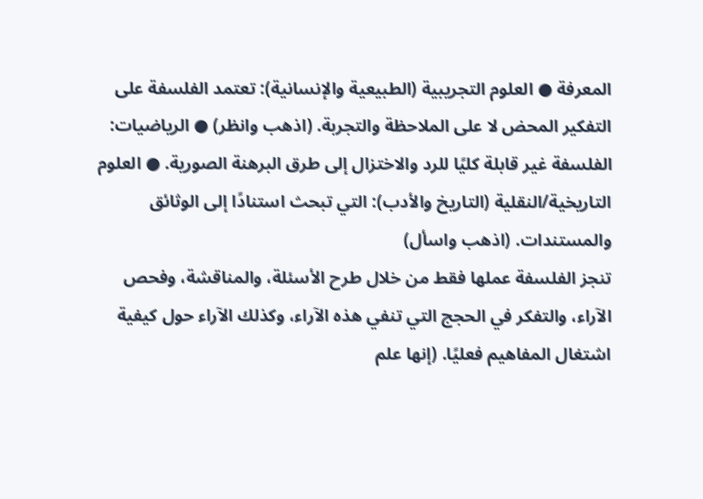المعرفة ● العلوم التجريبية (الطبيعية والإنسانية): تعتمد الفلسفة على التفكير المحض لا على الملاحظة والتجربة. (اذهب وانظر) ● الرياضيات: الفلسفة غير قابلة كليًا للرد والاختزال إلى طرق البرهنة الصورية. ● العلوم التاريخية/النقلية (التاريخ والأدب): التي تبحث استنادًا إلى الوثائق والمستندات. (اذهب واسأل)
تنجز الفلسفة عملها فقط من خلال طرح الأسئلة، والمناقشة، وفحص الآراء، والتفكر في الحجج التي تنفي هذه الآراء، وكذلك الآراء حول كيفية اشتغال المفاهيم فعليًا. (إنها علم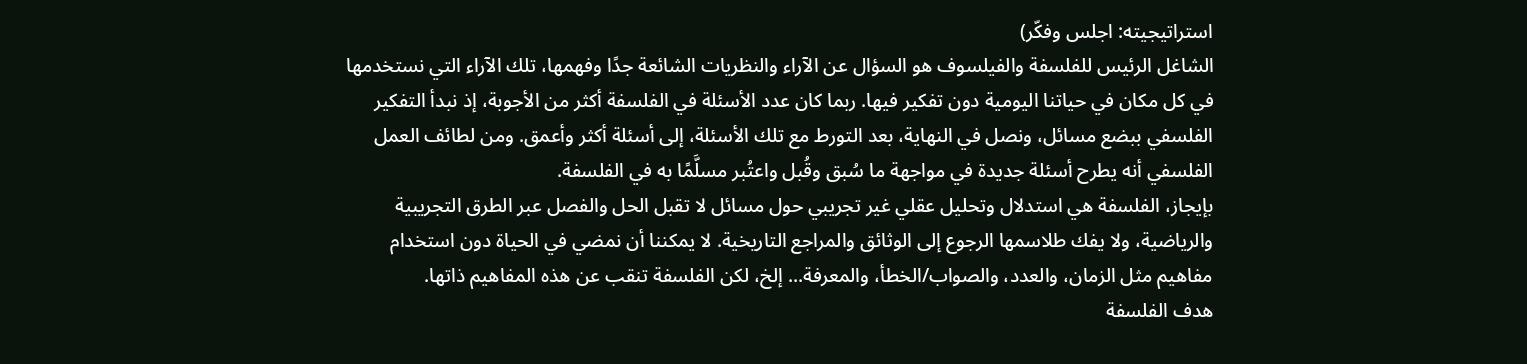استراتيجيته: اجلس وفكّر)
الشاغل الرئيس للفلسفة والفيلسوف هو السؤال عن الآراء والنظريات الشائعة جدًا وفهمها، تلك الآراء التي نستخدمها في كل مكان في حياتنا اليومية دون تفكير فيها. ربما كان عدد الأسئلة في الفلسفة أكثر من الأجوبة، إذ نبدأ التفكير الفلسفي ببضع مسائل، ونصل في النهاية، بعد التورط مع تلك الأسئلة، إلى أسئلة أكثر وأعمق. ومن لطائف العمل الفلسفي أنه يطرح أسئلة جديدة في مواجهة ما سُبق وقُبل واعتُبر مسلَّمًا به في الفلسفة.
بإيجاز، الفلسفة هي استدلال وتحليل عقلي غير تجريبي حول مسائل لا تقبل الحل والفصل عبر الطرق التجريبية والرياضية، ولا يفك طلاسمها الرجوع إلى الوثائق والمراجع التاريخية. لا يمكننا أن نمضي في الحياة دون استخدام مفاهيم مثل الزمان، والعدد، والصواب/الخطأ، والمعرفة... إلخ، لكن الفلسفة تنقب عن هذه المفاهيم ذاتها.
هدف الفلسفة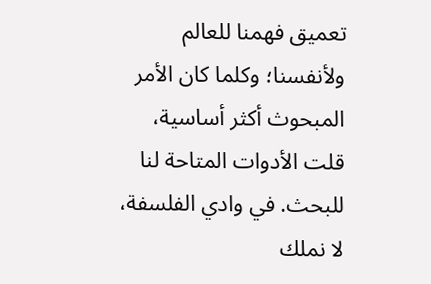تعميق فهمنا للعالم ولأنفسنا؛ وكلما كان الأمر المبحوث أكثر أساسية، قلت الأدوات المتاحة لنا للبحث. في وادي الفلسفة، لا نملك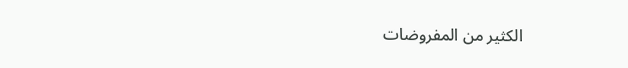الكثير من المفروضات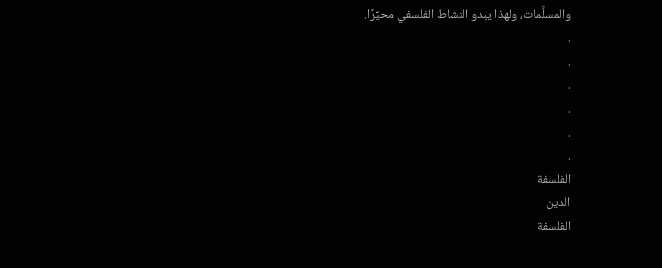والمسلَّمات، ولهذا يبدو النشاط الفلسفي محيِّرًا.
.
.
.
.
.
.
الفلسفة
الدين
الفلسفة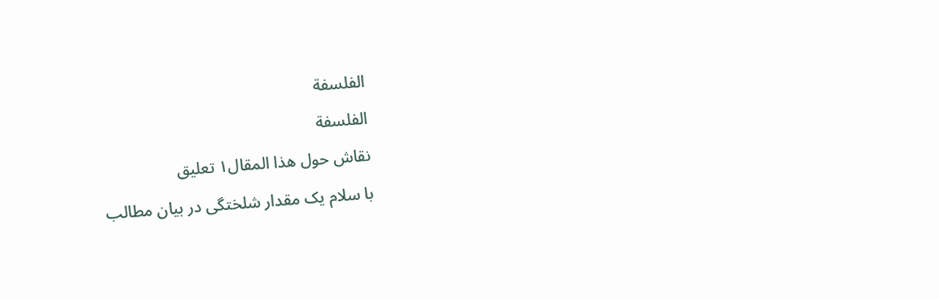الفلسفة
الفلسفة
نقاش حول هذا المقال١ تعليق
با سلام یک مقدار شلختگی در بیان مطالب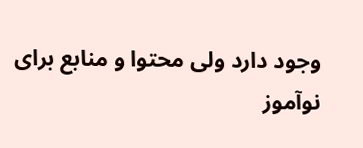وجود دارد ولی محتوا و منابع برای نوآموز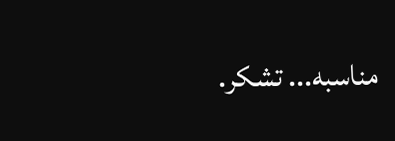مناسبه... تشکر.